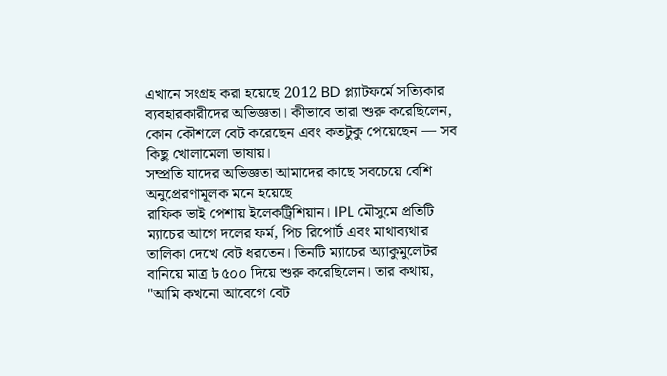এখানে সংগ্রহ করা হয়েছে 2012 BD প্ল্যাটফর্মে সত্যিকার ব্যবহারকারীদের অভিজ্ঞতা। কীভাবে তারা শুরু করেছিলেন, কোন কৌশলে বেট করেছেন এবং কতটুকু পেয়েছেন — সব কিছু খোলামেলা ভাষায়।
সম্প্রতি যাদের অভিজ্ঞতা আমাদের কাছে সবচেয়ে বেশি অনুপ্রেরণামূলক মনে হয়েছে
রাফিক ভাই পেশায় ইলেকট্রিশিয়ান। IPL মৌসুমে প্রতিটি ম্যাচের আগে দলের ফর্ম, পিচ রিপোর্ট এবং মাথাব্যথার তালিকা দেখে বেট ধরতেন। তিনটি ম্যাচের অ্যাকুমুলেটর বানিয়ে মাত্র ৳৫০০ দিয়ে শুরু করেছিলেন। তার কথায়, "আমি কখনো আবেগে বেট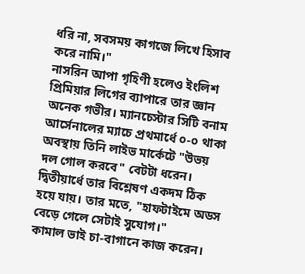ধরি না, সবসময় কাগজে লিখে হিসাব করে নামি।"
নাসরিন আপা গৃহিণী হলেও ইংলিশ প্রিমিয়ার লিগের ব্যাপারে তার জ্ঞান অনেক গভীর। ম্যানচেস্টার সিটি বনাম আর্সেনালের ম্যাচে প্রথমার্ধে ০-০ থাকা অবস্থায় তিনি লাইভ মার্কেটে "উভয় দল গোল করবে" বেটটা ধরেন। দ্বিতীয়ার্ধে তার বিশ্লেষণ একদম ঠিক হয়ে যায়। তার মতে, "হাফটাইমে অডস বেড়ে গেলে সেটাই সুযোগ।"
কামাল ভাই চা-বাগানে কাজ করেন।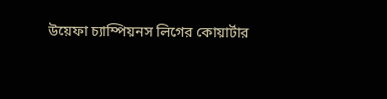উয়েফা চ্যাম্পিয়নস লিগের কোয়ার্টার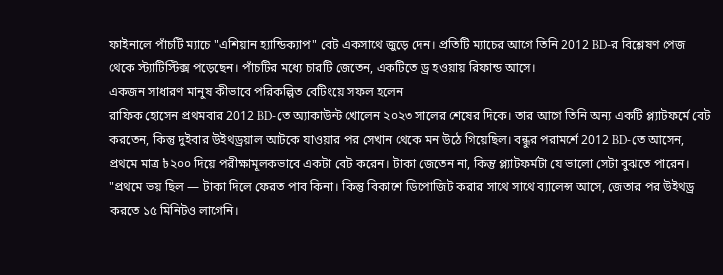ফাইনালে পাঁচটি ম্যাচে "এশিয়ান হ্যান্ডিক্যাপ" বেট একসাথে জুড়ে দেন। প্রতিটি ম্যাচের আগে তিনি 2012 BD-র বিশ্লেষণ পেজ থেকে স্ট্যাটিস্টিক্স পড়েছেন। পাঁচটির মধ্যে চারটি জেতেন, একটিতে ড্র হওয়ায় রিফান্ড আসে।
একজন সাধারণ মানুষ কীভাবে পরিকল্পিত বেটিংয়ে সফল হলেন
রাফিক হোসেন প্রথমবার 2012 BD-তে অ্যাকাউন্ট খোলেন ২০২৩ সালের শেষের দিকে। তার আগে তিনি অন্য একটি প্ল্যাটফর্মে বেট করতেন, কিন্তু দুইবার উইথড্রয়াল আটকে যাওয়ার পর সেখান থেকে মন উঠে গিয়েছিল। বন্ধুর পরামর্শে 2012 BD-তে আসেন, প্রথমে মাত্র ৳২০০ দিয়ে পরীক্ষামূলকভাবে একটা বেট করেন। টাকা জেতেন না, কিন্তু প্ল্যাটফর্মটা যে ভালো সেটা বুঝতে পারেন।
"প্রথমে ভয় ছিল — টাকা দিলে ফেরত পাব কিনা। কিন্তু বিকাশে ডিপোজিট করার সাথে সাথে ব্যালেন্স আসে, জেতার পর উইথড্র করতে ১৫ মিনিটও লাগেনি।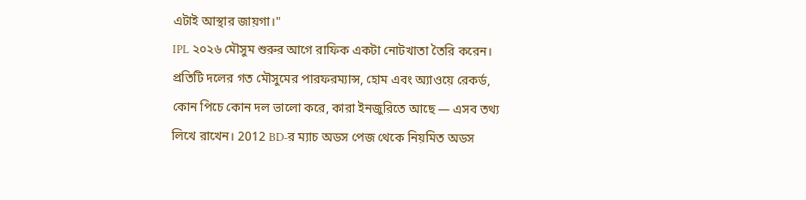এটাই আস্থার জায়গা।"
IPL ২০২৬ মৌসুম শুরুর আগে রাফিক একটা নোটখাতা তৈরি করেন। প্রতিটি দলের গত মৌসুমের পারফরম্যান্স, হোম এবং অ্যাওয়ে রেকর্ড, কোন পিচে কোন দল ভালো করে, কারা ইনজুরিতে আছে — এসব তথ্য লিখে রাখেন। 2012 BD-র ম্যাচ অডস পেজ থেকে নিয়মিত অডস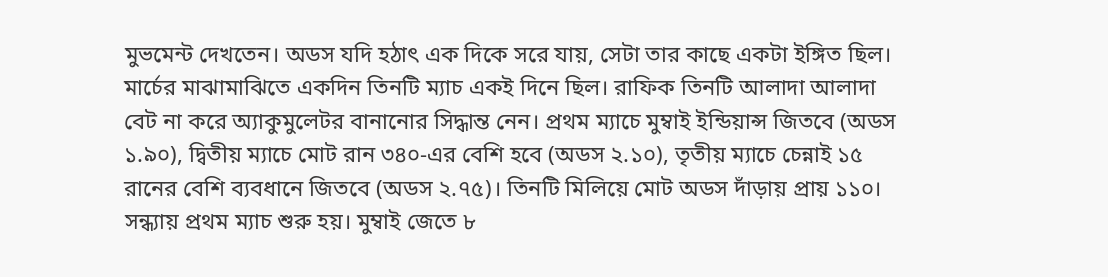মুভমেন্ট দেখতেন। অডস যদি হঠাৎ এক দিকে সরে যায়, সেটা তার কাছে একটা ইঙ্গিত ছিল।
মার্চের মাঝামাঝিতে একদিন তিনটি ম্যাচ একই দিনে ছিল। রাফিক তিনটি আলাদা আলাদা বেট না করে অ্যাকুমুলেটর বানানোর সিদ্ধান্ত নেন। প্রথম ম্যাচে মুম্বাই ইন্ডিয়ান্স জিতবে (অডস ১.৯০), দ্বিতীয় ম্যাচে মোট রান ৩৪০-এর বেশি হবে (অডস ২.১০), তৃতীয় ম্যাচে চেন্নাই ১৫ রানের বেশি ব্যবধানে জিতবে (অডস ২.৭৫)। তিনটি মিলিয়ে মোট অডস দাঁড়ায় প্রায় ১১০।
সন্ধ্যায় প্রথম ম্যাচ শুরু হয়। মুম্বাই জেতে ৮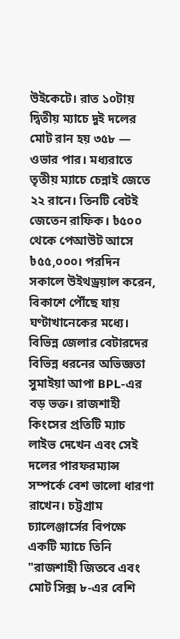উইকেটে। রাত ১০টায় দ্বিতীয় ম্যাচে দুই দলের মোট রান হয় ৩৫৮ — ওভার পার। মধ্যরাতে তৃতীয় ম্যাচে চেন্নাই জেতে ২২ রানে। তিনটি বেটই জেতেন রাফিক। ৳৫০০ থেকে পেআউট আসে ৳৫৫,০০০। পরদিন সকালে উইথড্রয়াল করেন, বিকাশে পৌঁছে যায় ঘণ্টাখানেকের মধ্যে।
বিভিন্ন জেলার বেটারদের বিভিন্ন ধরনের অভিজ্ঞতা
সুমাইয়া আপা BPL-এর বড় ভক্ত। রাজশাহী কিংসের প্রতিটি ম্যাচ লাইভ দেখেন এবং সেই দলের পারফরম্যান্স সম্পর্কে বেশ ভালো ধারণা রাখেন। চট্টগ্রাম চ্যালেঞ্জার্সের বিপক্ষে একটি ম্যাচে তিনি "রাজশাহী জিতবে এবং মোট সিক্স ৮-এর বেশি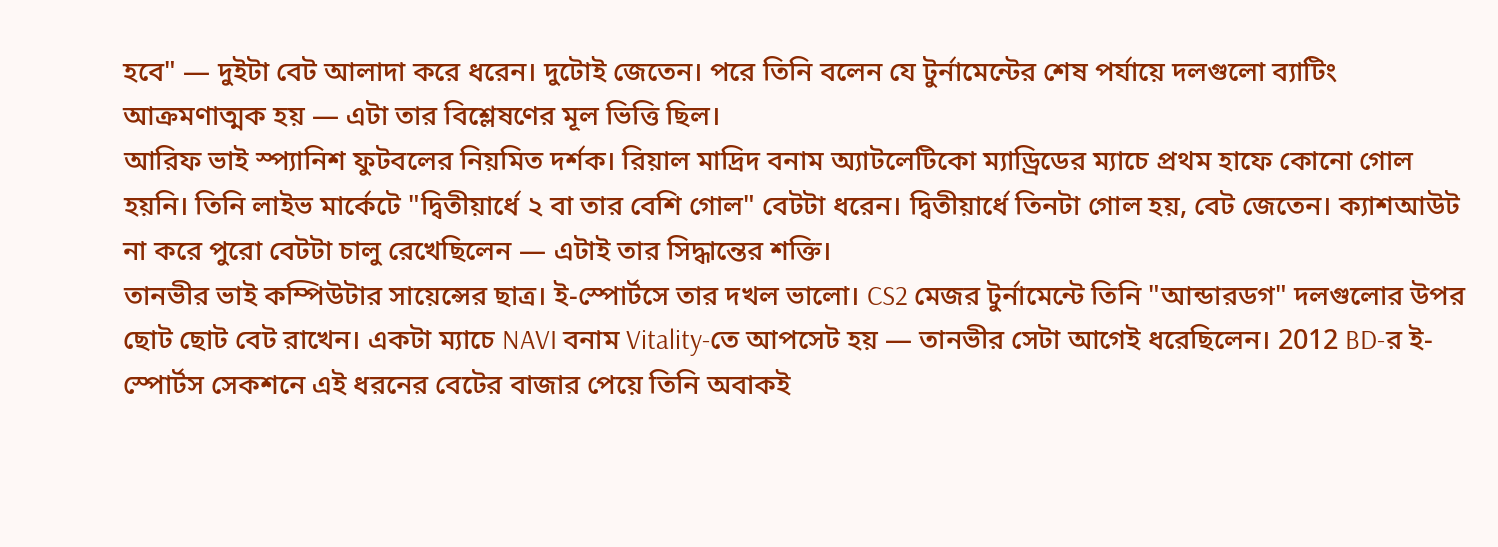হবে" — দুইটা বেট আলাদা করে ধরেন। দুটোই জেতেন। পরে তিনি বলেন যে টুর্নামেন্টের শেষ পর্যায়ে দলগুলো ব্যাটিং আক্রমণাত্মক হয় — এটা তার বিশ্লেষণের মূল ভিত্তি ছিল।
আরিফ ভাই স্প্যানিশ ফুটবলের নিয়মিত দর্শক। রিয়াল মাদ্রিদ বনাম অ্যাটলেটিকো ম্যাড্রিডের ম্যাচে প্রথম হাফে কোনো গোল হয়নি। তিনি লাইভ মার্কেটে "দ্বিতীয়ার্ধে ২ বা তার বেশি গোল" বেটটা ধরেন। দ্বিতীয়ার্ধে তিনটা গোল হয়, বেট জেতেন। ক্যাশআউট না করে পুরো বেটটা চালু রেখেছিলেন — এটাই তার সিদ্ধান্তের শক্তি।
তানভীর ভাই কম্পিউটার সায়েন্সের ছাত্র। ই-স্পোর্টসে তার দখল ভালো। CS2 মেজর টুর্নামেন্টে তিনি "আন্ডারডগ" দলগুলোর উপর ছোট ছোট বেট রাখেন। একটা ম্যাচে NAVI বনাম Vitality-তে আপসেট হয় — তানভীর সেটা আগেই ধরেছিলেন। 2012 BD-র ই-স্পোর্টস সেকশনে এই ধরনের বেটের বাজার পেয়ে তিনি অবাকই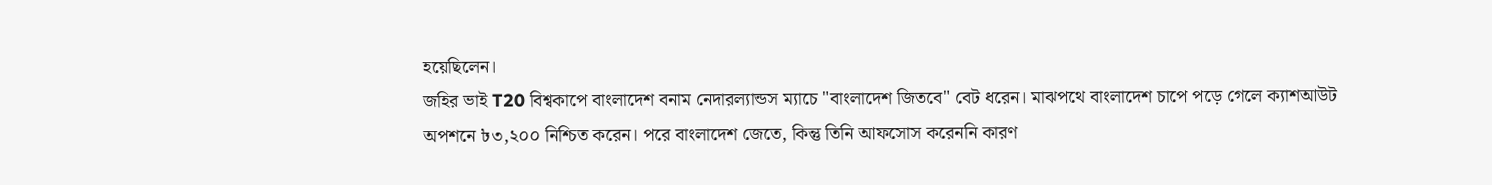হয়েছিলেন।
জহির ভাই T20 বিশ্বকাপে বাংলাদেশ বনাম নেদারল্যান্ডস ম্যাচে "বাংলাদেশ জিতবে" বেট ধরেন। মাঝপথে বাংলাদেশ চাপে পড়ে গেলে ক্যাশআউট অপশনে ৳৩,২০০ নিশ্চিত করেন। পরে বাংলাদেশ জেতে, কিন্তু তিনি আফসোস করেননি কারণ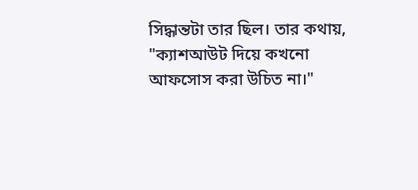সিদ্ধান্তটা তার ছিল। তার কথায়, "ক্যাশআউট দিয়ে কখনো আফসোস করা উচিত না।"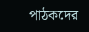পাঠকদের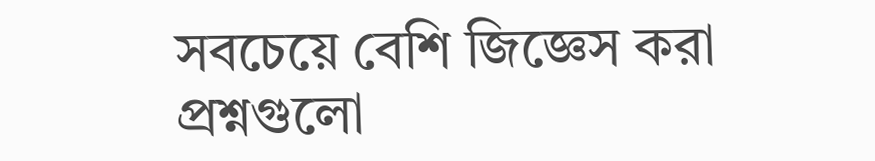সবচেয়ে বেশি জিজ্ঞেস করা প্রশ্নগুলো